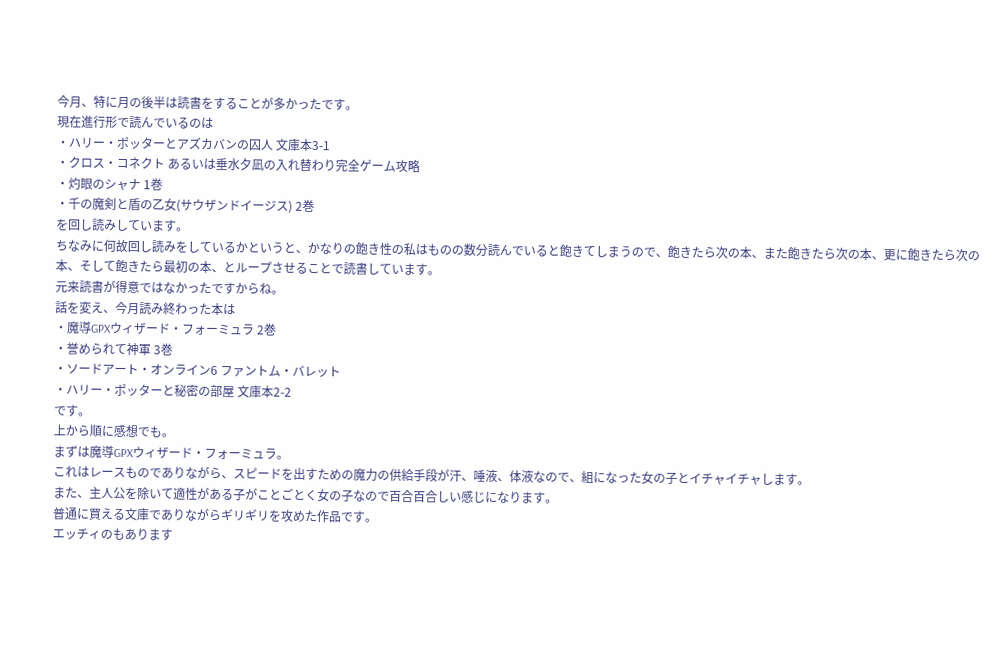今月、特に月の後半は読書をすることが多かったです。
現在進行形で読んでいるのは
・ハリー・ポッターとアズカバンの囚人 文庫本3-1
・クロス・コネクト あるいは垂水夕凪の入れ替わり完全ゲーム攻略
・灼眼のシャナ 1巻
・千の魔剣と盾の乙女(サウザンドイージス) 2巻
を回し読みしています。
ちなみに何故回し読みをしているかというと、かなりの飽き性の私はものの数分読んでいると飽きてしまうので、飽きたら次の本、また飽きたら次の本、更に飽きたら次の本、そして飽きたら最初の本、とループさせることで読書しています。
元来読書が得意ではなかったですからね。
話を変え、今月読み終わった本は
・魔導GPXウィザード・フォーミュラ 2巻
・誉められて神軍 3巻
・ソードアート・オンライン6 ファントム・バレット
・ハリー・ポッターと秘密の部屋 文庫本2-2
です。
上から順に感想でも。
まずは魔導GPXウィザード・フォーミュラ。
これはレースものでありながら、スピードを出すための魔力の供給手段が汗、唾液、体液なので、組になった女の子とイチャイチャします。
また、主人公を除いて適性がある子がことごとく女の子なので百合百合しい感じになります。
普通に買える文庫でありながらギリギリを攻めた作品です。
エッチィのもあります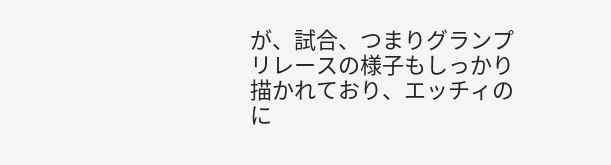が、試合、つまりグランプリレースの様子もしっかり描かれており、エッチィのに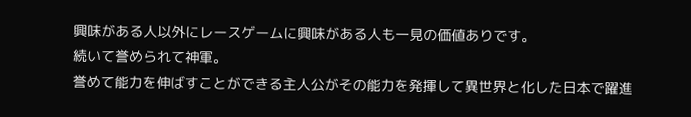興味がある人以外にレースゲームに興味がある人も一見の価値ありです。
続いて誉められて神軍。
誉めて能力を伸ばすことができる主人公がその能力を発揮して異世界と化した日本で躍進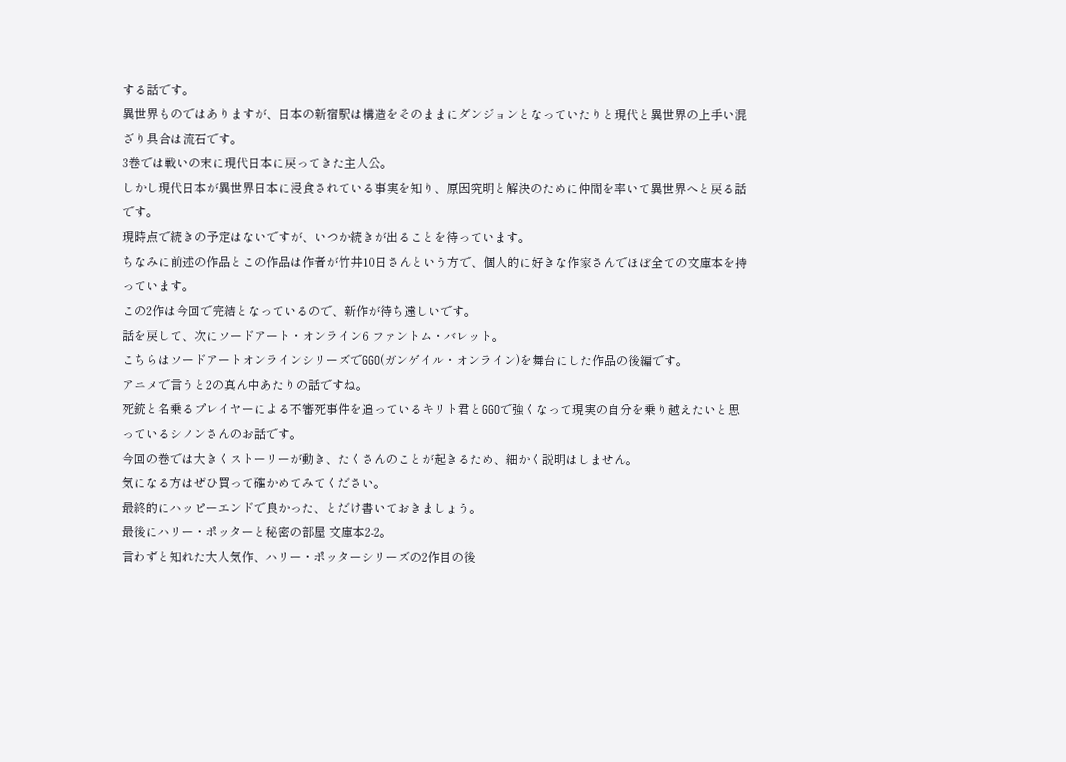する話です。
異世界ものではありますが、日本の新宿駅は構造をそのままにダンジョンとなっていたりと現代と異世界の上手い混ざり具合は流石です。
3巻では戦いの末に現代日本に戻ってきた主人公。
しかし現代日本が異世界日本に浸食されている事実を知り、原因究明と解決のために仲間を率いて異世界へと戻る話です。
現時点で続きの予定はないですが、いつか続きが出ることを待っています。
ちなみに前述の作品とこの作品は作者が竹井10日さんという方で、個人的に好きな作家さんでほぼ全ての文庫本を持っています。
この2作は今回で完結となっているので、新作が待ち遠しいです。
話を戻して、次にソードアート・オンライン6 ファントム・バレット。
こちらはソードアートオンラインシリーズでGGO(ガンゲイル・オンライン)を舞台にした作品の後編です。
アニメで言うと2の真ん中あたりの話ですね。
死銃と名乗るプレイヤーによる不審死事件を追っているキリト君とGGOで強くなって現実の自分を乗り越えたいと思っているシノンさんのお話です。
今回の巻では大きくストーリーが動き、たくさんのことが起きるため、細かく説明はしません。
気になる方はぜひ買って確かめてみてください。
最終的にハッピーエンドで良かった、とだけ書いておきましょう。
最後にハリー・ポッターと秘密の部屋 文庫本2-2。
言わずと知れた大人気作、ハリー・ポッターシリーズの2作目の後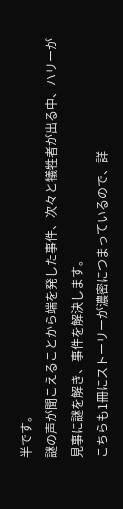半です。
謎の声が聞こえることから端を発した事件、次々と犠牲者が出る中、ハリーが見事に謎を解き、事件を解決します。
こちらも1冊にストーリーが濃密につまっているので、詳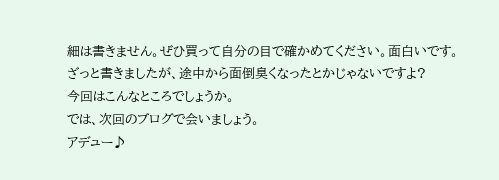細は書きません。ぜひ買って自分の目で確かめてください。面白いです。
ざっと書きましたが、途中から面倒臭くなったとかじゃないですよ?
今回はこんなところでしょうか。
では、次回のブログで会いましょう。
アデュー♪